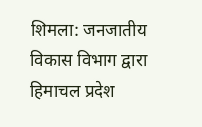शिमला: जनजातीय विकास विभाग द्वारा हिमाचल प्रदेश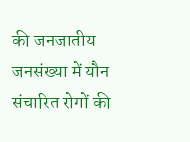की जनजातीय जनसंख्या में यौन संचारित रोगों की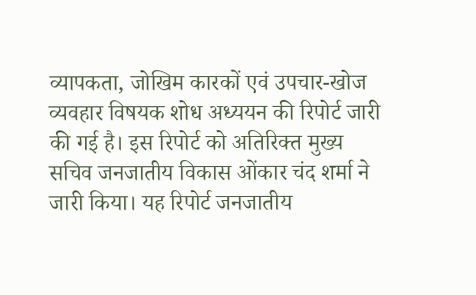व्यापकता, जोखिम कारकों एवं उपचार-खोज व्यवहार विषयक शोध अध्ययन की रिपोर्ट जारी की गई है। इस रिपोर्ट को अतिरिक्त मुख्य सचिव जनजातीय विकास ओंकार चंद शर्मा ने जारी किया। यह रिपोर्ट जनजातीय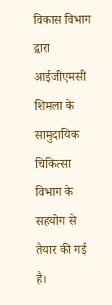विकास विभाग द्वारा आईजीएमसी शिमला के सामुदायिक चिकित्सा विभाग के सहयोग से तैयार की गई है।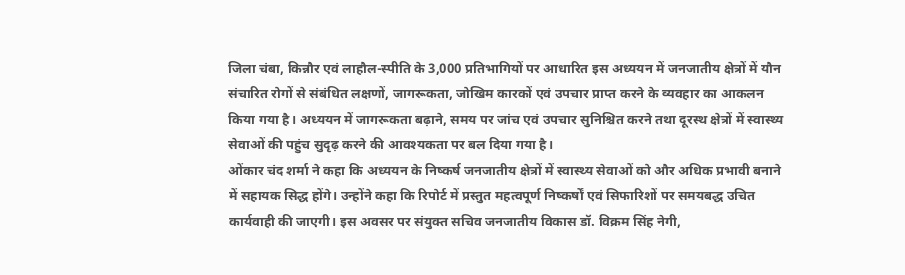जिला चंबा, किन्नौर एवं लाहौल-स्पीति के 3,000 प्रतिभागियों पर आधारित इस अध्ययन में जनजातीय क्षेत्रों में यौन संचारित रोगों से संबंधित लक्षणों, जागरूकता, जोखिम कारकों एवं उपचार प्राप्त करने के व्यवहार का आकलन किया गया है। अध्ययन में जागरूकता बढ़ाने, समय पर जांच एवं उपचार सुनिश्चित करने तथा दूरस्थ क्षेत्रों में स्वास्थ्य सेवाओं की पहुंच सुदृढ़ करने की आवश्यकता पर बल दिया गया है।
ओंकार चंद शर्मा ने कहा कि अध्ययन के निष्कर्ष जनजातीय क्षेत्रों में स्वास्थ्य सेवाओं को और अधिक प्रभावी बनाने में सहायक सिद्ध होंगे। उन्होंने कहा कि रिपोर्ट में प्रस्तुत महत्वपूर्ण निष्कर्षों एवं सिफारिशों पर समयबद्ध उचित कार्यवाही की जाएगी। इस अवसर पर संयुक्त सचिव जनजातीय विकास डॉ. विक्रम सिंह नेगी,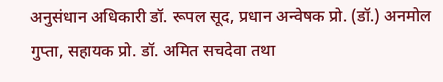अनुसंधान अधिकारी डॉ. रूपल सूद, प्रधान अन्वेषक प्रो. (डॉ.) अनमोल गुप्ता, सहायक प्रो. डॉ. अमित सचदेवा तथा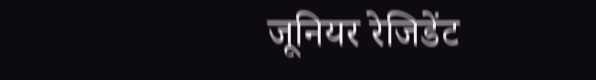जूनियर रेजिडेंट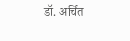डॉ. अर्चित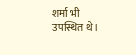शर्मा भी उपस्थित थे।